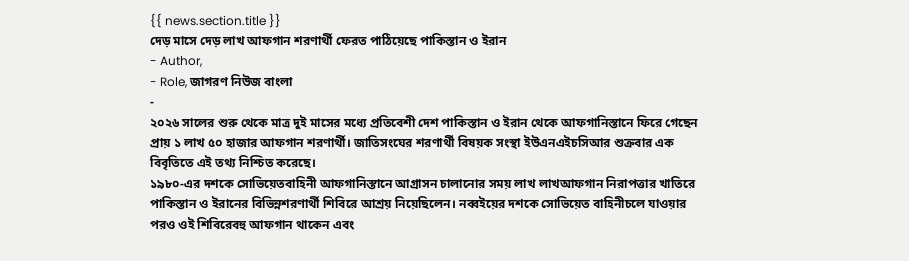{{ news.section.title }}
দেড় মাসে দেড় লাখ আফগান শরণার্থী ফেরত পাঠিয়েছে পাকিস্তান ও ইরান
- Author,
- Role, জাগরণ নিউজ বাংলা
-
২০২৬ সালের শুরু থেকে মাত্র দুই মাসের মধ্যে প্রতিবেশী দেশ পাকিস্তান ও ইরান থেকে আফগানিস্তানে ফিরে গেছেন প্রায় ১ লাখ ৫০ হাজার আফগান শরণার্থী। জাতিসংঘের শরণার্থী বিষয়ক সংস্থা ইউএনএইচসিআর শুক্রবার এক বিবৃতিতে এই তথ্য নিশ্চিত করেছে।
১৯৮০-এর দশকে সোভিয়েতবাহিনী আফগানিস্তানে আগ্রাসন চালানোর সময় লাখ লাখআফগান নিরাপত্তার খাতিরে পাকিস্তান ও ইরানের বিভিন্নশরণার্থী শিবিরে আশ্রয় নিয়েছিলেন। নব্বইয়ের দশকে সোভিয়েত বাহিনীচলে যাওয়ার পরও ওই শিবিরেবহু আফগান থাকেন এবং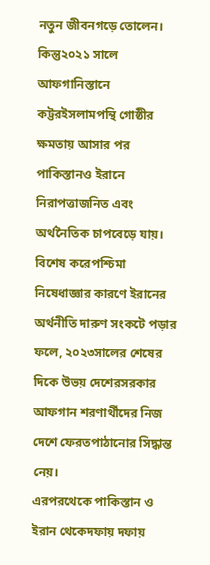নতুন জীবনগড়ে তোলেন।
কিন্তু২০২১ সালে আফগানিস্তানে কট্টরইসলামপন্থি গোষ্ঠীর ক্ষমতায় আসার পর পাকিস্তানও ইরানে নিরাপত্তাজনিত এবং অর্থনৈতিক চাপবেড়ে যায়। বিশেষ করেপশ্চিমা নিষেধাজ্ঞার কারণে ইরানের অর্থনীতি দারুণ সংকটে পড়ার ফলে, ২০২৩সালের শেষের দিকে উভয় দেশেরসরকার আফগান শরণার্থীদের নিজ দেশে ফেরতপাঠানোর সিদ্ধান্ত নেয়।
এরপরথেকে পাকিস্তান ও ইরান থেকেদফায় দফায়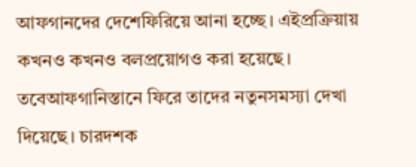আফগানদের দেশেফিরিয়ে আনা হচ্ছে। এইপ্রক্রিয়ায় কখনও কখনও বলপ্রয়োগও করা হয়েছে। তবেআফগানিস্তানে ফিরে তাদের নতুনসমস্যা দেখা দিয়েছে। চারদশক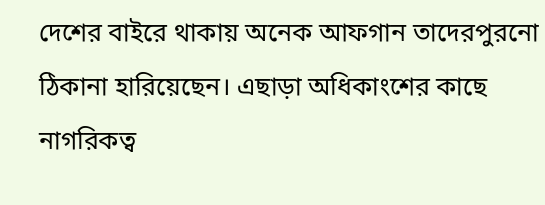দেশের বাইরে থাকায় অনেক আফগান তাদেরপুরনো ঠিকানা হারিয়েছেন। এছাড়া অধিকাংশের কাছে নাগরিকত্ব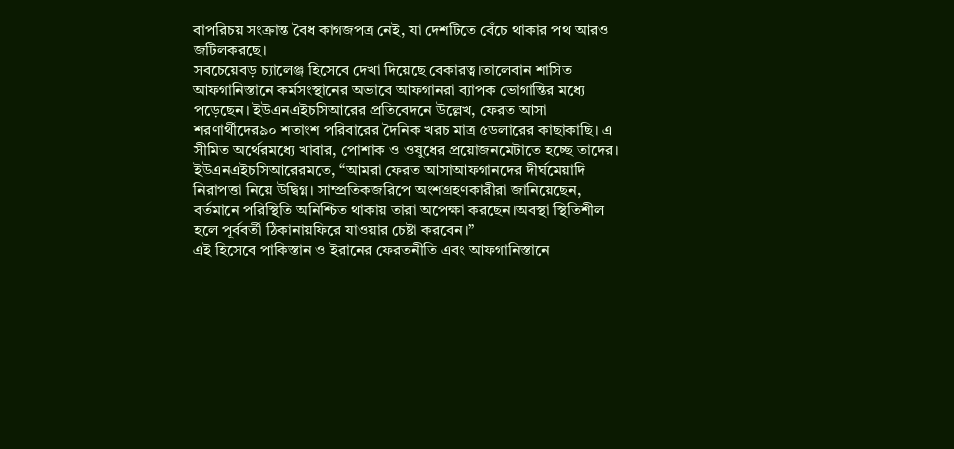বাপরিচয় সংক্রান্ত বৈধ কাগজপত্র নেই, যা দেশটিতে বেঁচে থাকার পথ আরও জটিলকরছে।
সবচেয়েবড় চ্যালেঞ্জ হিসেবে দেখা দিয়েছে বেকারত্ব।তালেবান শাসিত আফগানিস্তানে কর্মসংস্থানের অভাবে আফগানরা ব্যাপক ভোগান্তির মধ্যে পড়েছেন। ইউএনএইচসিআরের প্রতিবেদনে উল্লেখ, ফেরত আসা শরণার্থীদের৯০ শতাংশ পরিবারের দৈনিক খরচ মাত্র ৫ডলারের কাছাকাছি। এ সীমিত অর্থেরমধ্যে খাবার, পোশাক ও ওষুধের প্রয়োজনমেটাতে হচ্ছে তাদের।
ইউএনএইচসিআরেরমতে, “আমরা ফেরত আসাআফগানদের দীর্ঘমেয়াদি নিরাপত্তা নিয়ে উদ্বিগ্ন। সাম্প্রতিকজরিপে অংশগ্রহণকারীরা জানিয়েছেন, বর্তমানে পরিস্থিতি অনিশ্চিত থাকায় তারা অপেক্ষা করছেন।অবস্থা স্থিতিশীল হলে পূর্ববর্তী ঠিকানায়ফিরে যাওয়ার চেষ্টা করবেন।”
এই হিসেবে পাকিস্তান ও ইরানের ফেরতনীতি এবং আফগানিস্তানে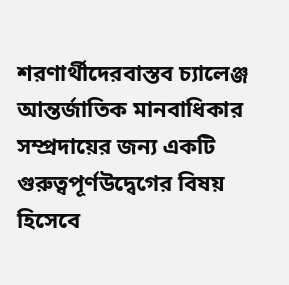শরণার্থীদেরবাস্তব চ্যালেঞ্জ আন্তর্জাতিক মানবাধিকার সম্প্রদায়ের জন্য একটি গুরুত্বপূর্ণউদ্বেগের বিষয় হিসেবে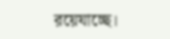রয়েযাচ্ছে।